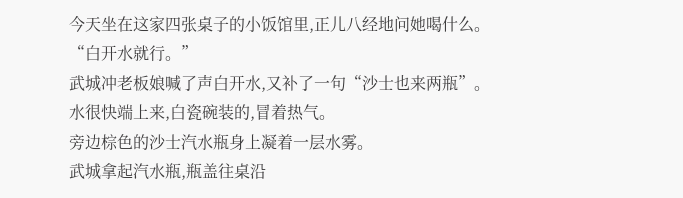今天坐在这家四张桌子的小饭馆里,正儿八经地问她喝什么。
“白开水就行。”
武城冲老板娘喊了声白开水,又补了一句“沙士也来两瓶”。
水很快端上来,白瓷碗装的,冒着热气。
旁边棕色的沙士汽水瓶身上凝着一层水雾。
武城拿起汽水瓶,瓶盖往桌沿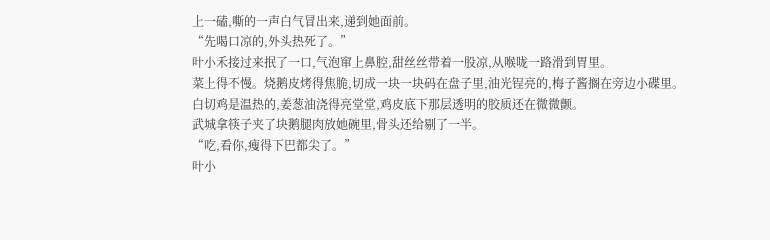上一磕,嘶的一声白气冒出来,递到她面前。
“先喝口凉的,外头热死了。”
叶小禾接过来抿了一口,气泡窜上鼻腔,甜丝丝带着一股凉,从喉咙一路滑到胃里。
菜上得不慢。烧鹅皮烤得焦脆,切成一块一块码在盘子里,油光锃亮的,梅子酱搁在旁边小碟里。
白切鸡是温热的,姜葱油浇得亮堂堂,鸡皮底下那层透明的胶质还在微微颤。
武城拿筷子夹了块鹅腿肉放她碗里,骨头还给剔了一半。
“吃,看你,瘦得下巴都尖了。”
叶小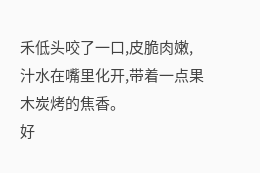禾低头咬了一口,皮脆肉嫩,汁水在嘴里化开,带着一点果木炭烤的焦香。
好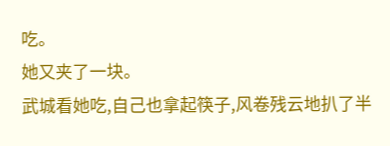吃。
她又夹了一块。
武城看她吃,自己也拿起筷子,风卷残云地扒了半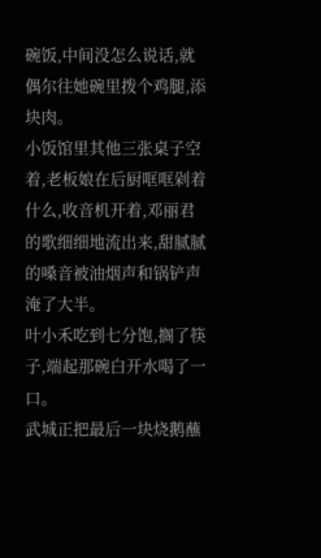碗饭,中间没怎么说话,就偶尔往她碗里拨个鸡腿,添块肉。
小饭馆里其他三张桌子空着,老板娘在后厨哐哐剁着什么,收音机开着,邓丽君的歌细细地流出来,甜腻腻的嗓音被油烟声和锅铲声淹了大半。
叶小禾吃到七分饱,搁了筷子,端起那碗白开水喝了一口。
武城正把最后一块烧鹅蘸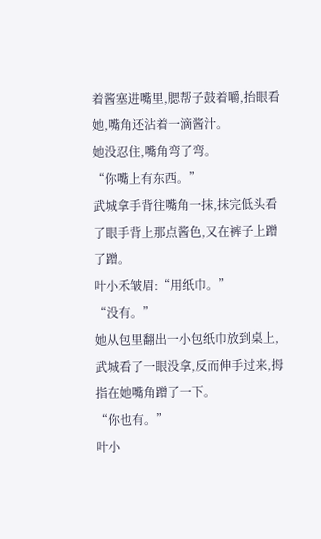着酱塞进嘴里,腮帮子鼓着嚼,抬眼看她,嘴角还沾着一滴酱汁。
她没忍住,嘴角弯了弯。
“你嘴上有东西。”
武城拿手背往嘴角一抹,抹完低头看了眼手背上那点酱色,又在裤子上蹭了蹭。
叶小禾皱眉:“用纸巾。”
“没有。”
她从包里翻出一小包纸巾放到桌上,武城看了一眼没拿,反而伸手过来,拇指在她嘴角蹭了一下。
“你也有。”
叶小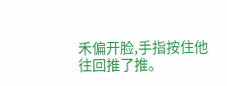禾偏开脸,手指按住他往回推了推。